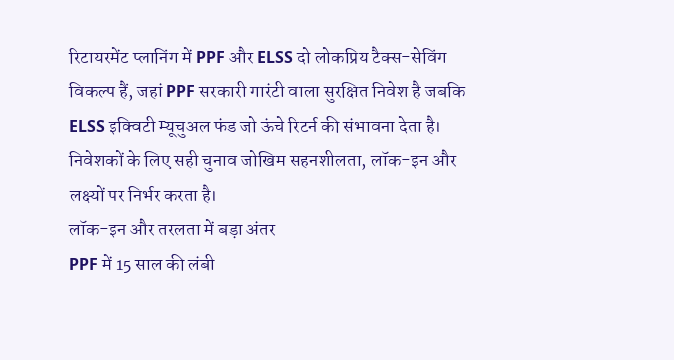रिटायरमेंट प्लानिंग में PPF और ELSS दो लोकप्रिय टैक्स-सेविंग विकल्प हैं, जहां PPF सरकारी गारंटी वाला सुरक्षित निवेश है जबकि ELSS इक्विटी म्यूचुअल फंड जो ऊंचे रिटर्न की संभावना देता है। निवेशकों के लिए सही चुनाव जोखिम सहनशीलता, लॉक-इन और लक्ष्यों पर निर्भर करता है।
लॉक-इन और तरलता में बड़ा अंतर
PPF में 15 साल की लंबी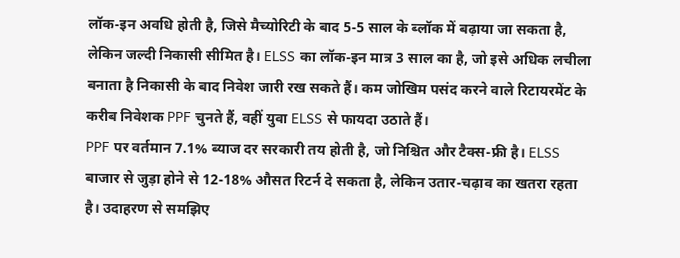लॉक-इन अवधि होती है, जिसे मैच्योरिटी के बाद 5-5 साल के ब्लॉक में बढ़ाया जा सकता है, लेकिन जल्दी निकासी सीमित है। ELSS का लॉक-इन मात्र 3 साल का है, जो इसे अधिक लचीला बनाता है निकासी के बाद निवेश जारी रख सकते हैं। कम जोखिम पसंद करने वाले रिटायरमेंट के करीब निवेशक PPF चुनते हैं, वहीं युवा ELSS से फायदा उठाते हैं।
PPF पर वर्तमान 7.1% ब्याज दर सरकारी तय होती है, जो निश्चित और टैक्स-फ्री है। ELSS बाजार से जुड़ा होने से 12-18% औसत रिटर्न दे सकता है, लेकिन उतार-चढ़ाव का खतरा रहता है। उदाहरण से समझिए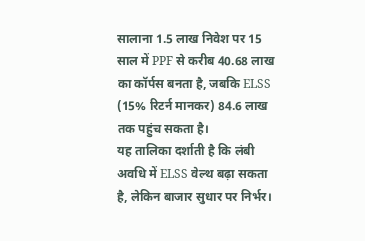सालाना 1.5 लाख निवेश पर 15 साल में PPF से करीब 40.68 लाख का कॉर्पस बनता है, जबकि ELSS (15% रिटर्न मानकर) 84.6 लाख तक पहुंच सकता है।
यह तालिका दर्शाती है कि लंबी अवधि में ELSS वेल्थ बढ़ा सकता है, लेकिन बाजार सुधार पर निर्भर।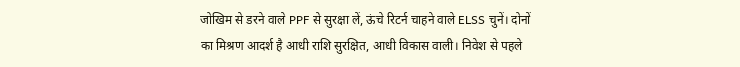जोखिम से डरने वाले PPF से सुरक्षा लें, ऊंचे रिटर्न चाहने वाले ELSS चुनें। दोनों का मिश्रण आदर्श है आधी राशि सुरक्षित, आधी विकास वाली। निवेश से पहले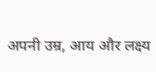अपनी उम्र, आय और लक्ष्य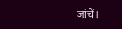जांचें।